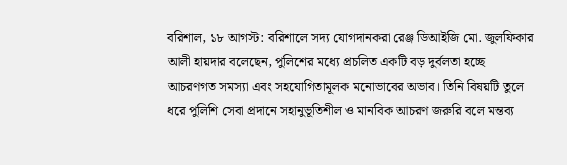বরিশাল, ১৮ আগস্ট: বরিশালে সদ্য যোগদানকরা রেঞ্জ ডিআইজি মো. জুলফিকার আলী হায়দার বলেছেন, পুলিশের মধ্যে প্রচলিত একটি বড় দুর্বলতা হচ্ছে আচরণগত সমস্যা এবং সহযোগিতামূলক মনোভাবের অভাব। তিনি বিষয়টি তুলে ধরে পুলিশি সেবা প্রদানে সহানুভূতিশীল ও মানবিক আচরণ জরুরি বলে মন্তব্য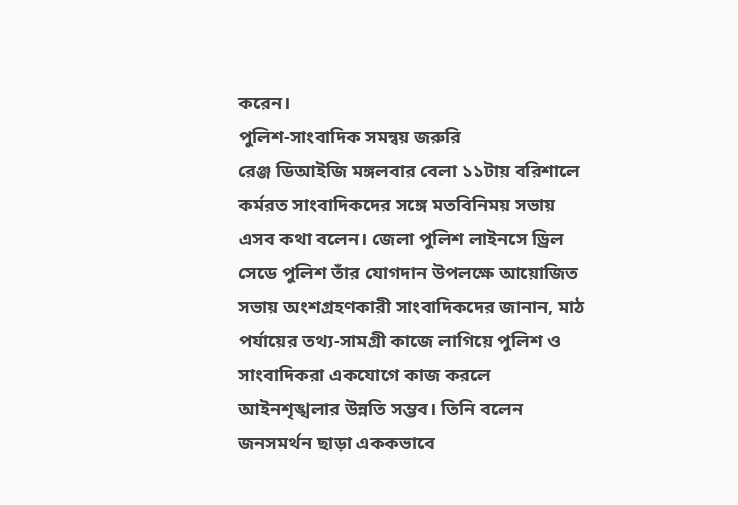করেন।
পুলিশ-সাংবাদিক সমন্বয় জরুরি
রেঞ্জ ডিআইজি মঙ্গলবার বেলা ১১টায় বরিশালে কর্মরত সাংবাদিকদের সঙ্গে মতবিনিময় সভায় এসব কথা বলেন। জেলা পুলিশ লাইনসে ড্রিল সেডে পুলিশ তাঁর যোগদান উপলক্ষে আয়োজিত সভায় অংশগ্রহণকারী সাংবাদিকদের জানান, মাঠ পর্যায়ের তথ্য-সামগ্রী কাজে লাগিয়ে পুলিশ ও সাংবাদিকরা একযোগে কাজ করলে আইনশৃঙ্খলার উন্নতি সম্ভব। তিনি বলেন জনসমর্থন ছাড়া এককভাবে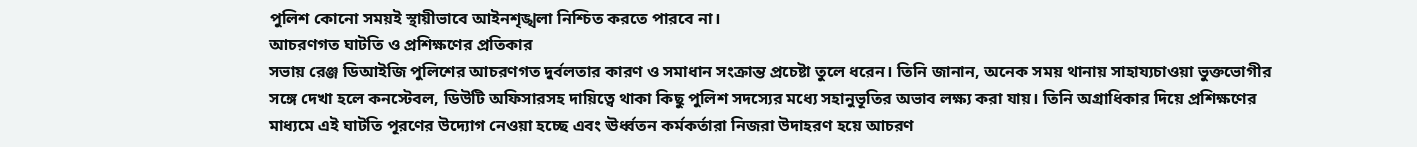পুলিশ কোনো সময়ই স্থায়ীভাবে আইনশৃঙ্খলা নিশ্চিত করতে পারবে না।
আচরণগত ঘাটতি ও প্রশিক্ষণের প্রতিকার
সভায় রেঞ্জ ডিআইজি পুলিশের আচরণগত দুর্বলতার কারণ ও সমাধান সংক্রান্ত প্রচেষ্টা তুলে ধরেন। তিনি জানান, অনেক সময় থানায় সাহায্যচাওয়া ভুক্তভোগীর সঙ্গে দেখা হলে কনস্টেবল, ডিউটি অফিসারসহ দায়িত্বে থাকা কিছু পুলিশ সদস্যের মধ্যে সহানুভূতির অভাব লক্ষ্য করা যায়। তিনি অগ্রাধিকার দিয়ে প্রশিক্ষণের মাধ্যমে এই ঘাটতি পূরণের উদ্যোগ নেওয়া হচ্ছে এবং ঊর্ধ্বতন কর্মকর্তারা নিজরা উদাহরণ হয়ে আচরণ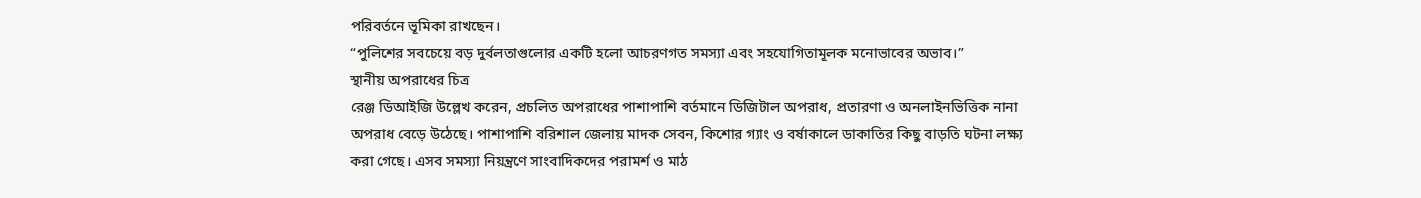পরিবর্তনে ভূমিকা রাখছেন।
“পুলিশের সবচেয়ে বড় দুর্বলতাগুলোর একটি হলো আচরণগত সমস্যা এবং সহযোগিতামূলক মনোভাবের অভাব।”
স্থানীয় অপরাধের চিত্র
রেঞ্জ ডিআইজি উল্লেখ করেন, প্রচলিত অপরাধের পাশাপাশি বর্তমানে ডিজিটাল অপরাধ, প্রতারণা ও অনলাইনভিত্তিক নানা অপরাধ বেড়ে উঠেছে। পাশাপাশি বরিশাল জেলায় মাদক সেবন, কিশোর গ্যাং ও বর্ষাকালে ডাকাতির কিছু বাড়তি ঘটনা লক্ষ্য করা গেছে। এসব সমস্যা নিয়ন্ত্রণে সাংবাদিকদের পরামর্শ ও মাঠ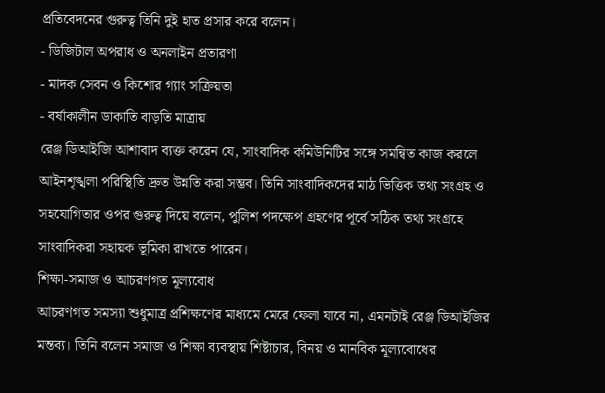প্রতিবেদনের গুরুত্ব তিনি দুই হাত প্রসার করে বলেন।
- ডিজিটাল অপরাধ ও অনলাইন প্রতারণা
- মাদক সেবন ও কিশোর গ্যাং সক্রিয়তা
- বর্ষাকালীন ডাকাতি বাড়তি মাত্রায়
রেঞ্জ ডিআইজি আশাবাদ ব্যক্ত করেন যে, সাংবাদিক কমিউনিটির সঙ্গে সমন্বিত কাজ করলে আইনশৃঙ্খলা পরিস্থিতি দ্রুত উন্নতি করা সম্ভব। তিনি সাংবাদিকদের মাঠ ভিত্তিক তথ্য সংগ্রহ ও সহযোগিতার ওপর গুরুত্ব দিয়ে বলেন, পুলিশ পদক্ষেপ গ্রহণের পূর্বে সঠিক তথ্য সংগ্রহে সাংবাদিকরা সহায়ক ভূমিকা রাখতে পারেন।
শিক্ষা-সমাজ ও আচরণগত মূল্যবোধ
আচরণগত সমস্যা শুধুমাত্র প্রশিক্ষণের মাধ্যমে মেরে ফেলা যাবে না, এমনটাই রেঞ্জ ডিআইজির মন্তব্য। তিনি বলেন সমাজ ও শিক্ষা ব্যবস্থায় শিষ্টাচার, বিনয় ও মানবিক মূল্যবোধের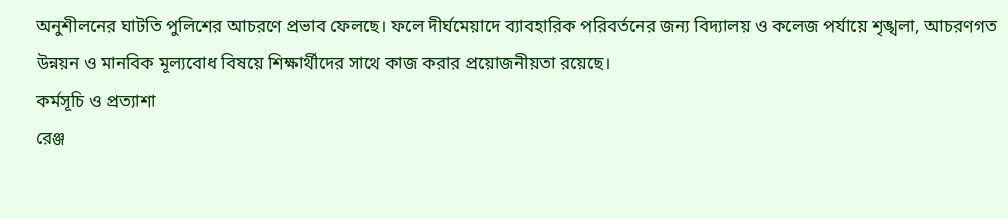অনুশীলনের ঘাটতি পুলিশের আচরণে প্রভাব ফেলছে। ফলে দীর্ঘমেয়াদে ব্যাবহারিক পরিবর্তনের জন্য বিদ্যালয় ও কলেজ পর্যায়ে শৃঙ্খলা, আচরণগত উন্নয়ন ও মানবিক মূল্যবোধ বিষয়ে শিক্ষার্থীদের সাথে কাজ করার প্রয়োজনীয়তা রয়েছে।
কর্মসূচি ও প্রত্যাশা
রেঞ্জ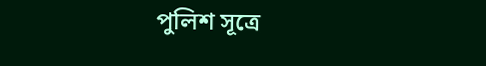পুলিশ সূত্রে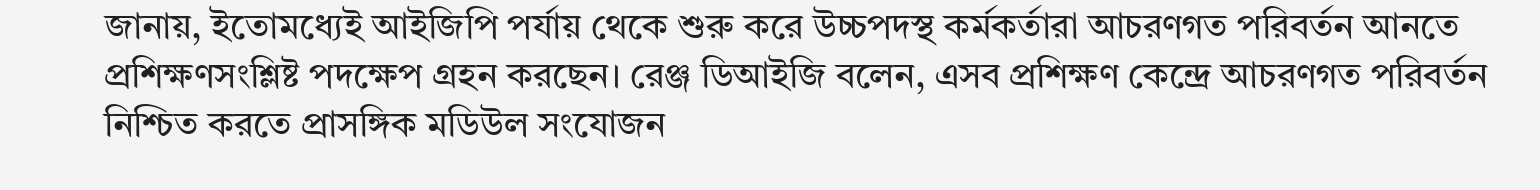জানায়, ইতোমধ্যেই আইজিপি পর্যায় থেকে শুরু করে উচ্চপদস্থ কর্মকর্তারা আচরণগত পরিবর্তন আনতে প্রশিক্ষণসংশ্লিষ্ট পদক্ষেপ গ্রহন করছেন। রেঞ্জ ডিআইজি বলেন, এসব প্রশিক্ষণ কেন্দ্রে আচরণগত পরিবর্তন নিশ্চিত করতে প্রাসঙ্গিক মডিউল সংযোজন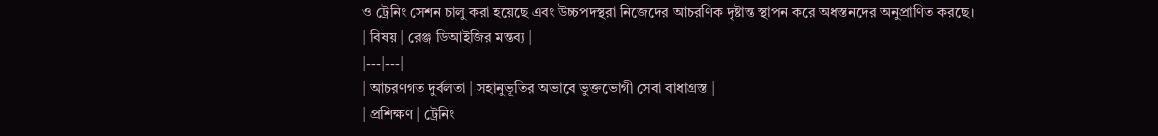ও ট্রেনিং সেশন চালু করা হয়েছে এবং উচ্চপদস্থরা নিজেদের আচরণিক দৃষ্টান্ত স্থাপন করে অধস্তনদের অনুপ্রাণিত করছে।
| বিষয় | রেঞ্জ ডিআইজির মন্তব্য |
|---|---|
| আচরণগত দুর্বলতা | সহানুভূতির অভাবে ভুক্তভোগী সেবা বাধাগ্রস্ত |
| প্রশিক্ষণ | ট্রেনিং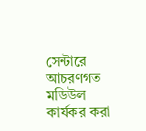সেন্টারে আচরণগত মডিউল কার্যকর করা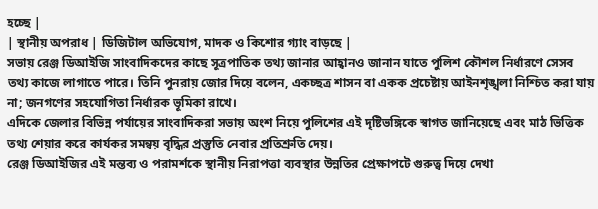হচ্ছে |
| স্থানীয় অপরাধ | ডিজিটাল অভিযোগ, মাদক ও কিশোর গ্যাং বাড়ছে |
সভায় রেঞ্জ ডিআইজি সাংবাদিকদের কাছে সূত্রপাতিক তথ্য জানার আহ্বানও জানান যাতে পুলিশ কৌশল নির্ধারণে সেসব তথ্য কাজে লাগাতে পারে। তিনি পুনরায় জোর দিয়ে বলেন, একচ্ছত্র শাসন বা একক প্রচেষ্টায় আইনশৃঙ্খলা নিশ্চিত করা যায় না; জনগণের সহযোগিতা নির্ধারক ভূমিকা রাখে।
এদিকে জেলার বিভিন্ন পর্যায়ের সাংবাদিকরা সভায় অংশ নিয়ে পুলিশের এই দৃষ্টিভঙ্গিকে স্বাগত জানিয়েছে এবং মাঠ ভিত্তিক তথ্য শেয়ার করে কার্যকর সমন্বয় বৃদ্ধির প্রস্তুতি নেবার প্রতিশ্রুতি দেয়।
রেঞ্জ ডিআইজির এই মন্তব্য ও পরামর্শকে স্থানীয় নিরাপত্তা ব্যবস্থার উন্নতির প্রেক্ষাপটে গুরুত্ব দিয়ে দেখা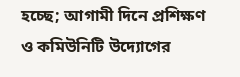হচ্ছে; আগামী দিনে প্রশিক্ষণ ও কমিউনিটি উদ্যোগের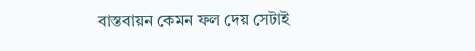বাস্তবায়ন কেমন ফল দেয় সেটাই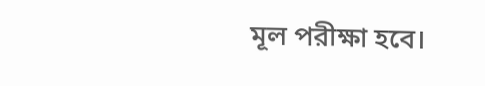মূল পরীক্ষা হবে।